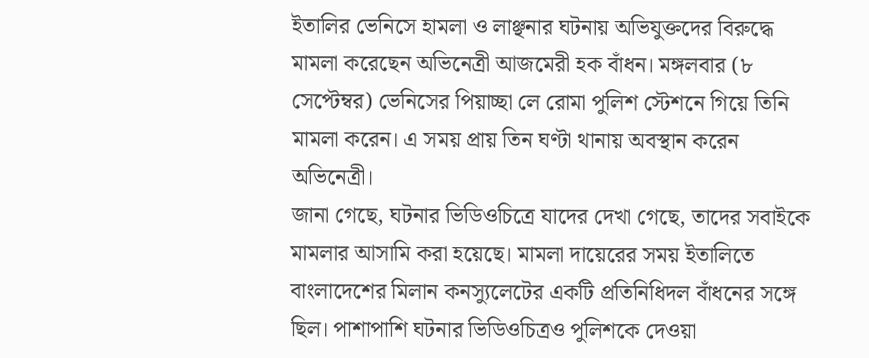ইতালির ভেনিসে হামলা ও লাঞ্ছনার ঘটনায় অভিযুক্তদের বিরুদ্ধে মামলা করেছেন অভিনেত্রী আজমেরী হক বাঁধন। মঙ্গলবার (৮ সেপ্টেম্বর) ভেনিসের পিয়াচ্ছা লে রোমা পুলিশ স্টেশনে গিয়ে তিনি মামলা করেন। এ সময় প্রায় তিন ঘণ্টা থানায় অবস্থান করেন অভিনেত্রী।
জানা গেছে, ঘটনার ভিডিওচিত্রে যাদের দেখা গেছে, তাদের সবাইকে মামলার আসামি করা হয়েছে। মামলা দায়েরের সময় ইতালিতে বাংলাদেশের মিলান কনস্যুলেটের একটি প্রতিনিধিদল বাঁধনের সঙ্গে ছিল। পাশাপাশি ঘটনার ভিডিওচিত্রও পুলিশকে দেওয়া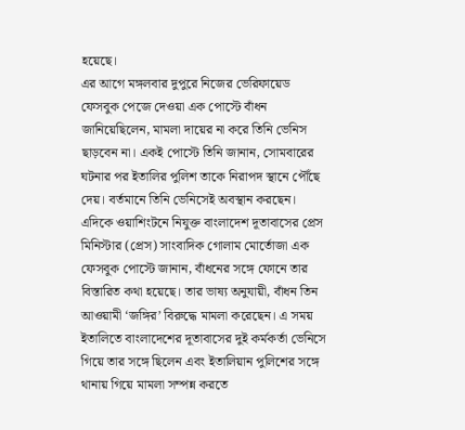হয়েছে।
এর আগে মঙ্গলবার দুপুরে নিজের ভেরিফায়েড ফেসবুক পেজে দেওয়া এক পোস্টে বাঁধন জানিয়েছিলেন, মামলা দায়ের না করে তিনি ভেনিস ছাড়বেন না। একই পোস্টে তিনি জানান, সোমবারের ঘটনার পর ইতালির পুলিশ তাকে নিরাপদ স্থানে পৌঁছে দেয়। বর্তমানে তিনি ভেনিসেই অবস্থান করছেন।
এদিকে ওয়াশিংটনে নিযুক্ত বাংলাদেশ দূতাবাসের প্রেস মিনিস্টার (প্রেস) সাংবাদিক গোলাম মোর্তোজা এক ফেসবুক পোস্টে জানান, বাঁধনের সঙ্গে ফোনে তার বিস্তারিত কথা হয়েছে। তার ভাষ্য অনুযায়ী, বাঁধন তিন আওয়ামী ‘জঙ্গির’ বিরুদ্ধে মামলা করেছেন। এ সময় ইতালিতে বাংলাদেশের দূতাবাসের দুই কর্মকর্তা ভেনিসে গিয়ে তার সঙ্গে ছিলেন এবং ইতালিয়ান পুলিশের সঙ্গে থানায় গিয়ে মামলা সম্পন্ন করতে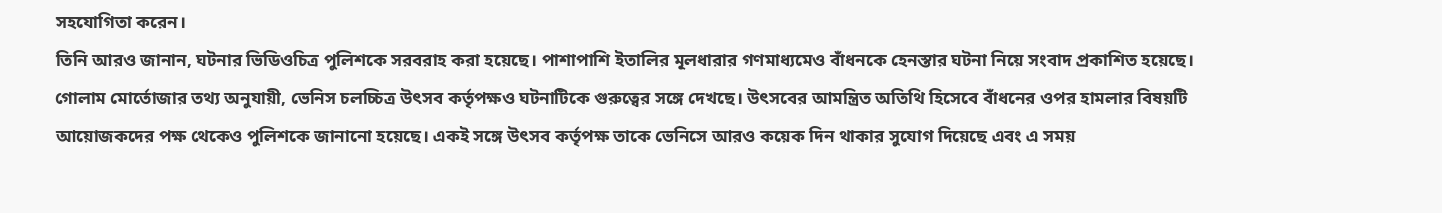সহযোগিতা করেন।
তিনি আরও জানান, ঘটনার ভিডিওচিত্র পুলিশকে সরবরাহ করা হয়েছে। পাশাপাশি ইতালির মূলধারার গণমাধ্যমেও বাঁধনকে হেনস্তার ঘটনা নিয়ে সংবাদ প্রকাশিত হয়েছে।
গোলাম মোর্তোজার তথ্য অনুযায়ী, ভেনিস চলচ্চিত্র উৎসব কর্তৃপক্ষও ঘটনাটিকে গুরুত্বের সঙ্গে দেখছে। উৎসবের আমন্ত্রিত অতিথি হিসেবে বাঁধনের ওপর হামলার বিষয়টি আয়োজকদের পক্ষ থেকেও পুলিশকে জানানো হয়েছে। একই সঙ্গে উৎসব কর্তৃপক্ষ তাকে ভেনিসে আরও কয়েক দিন থাকার সুযোগ দিয়েছে এবং এ সময়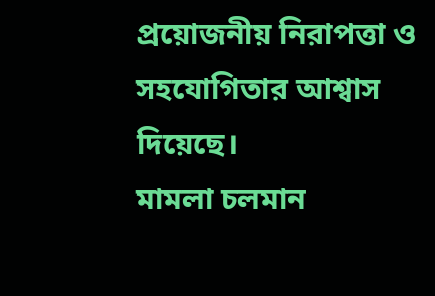প্রয়োজনীয় নিরাপত্তা ও সহযোগিতার আশ্বাস দিয়েছে।
মামলা চলমান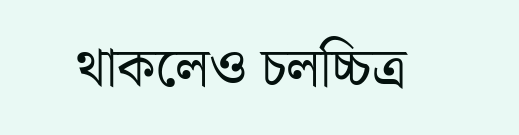থাকলেও চলচ্চিত্র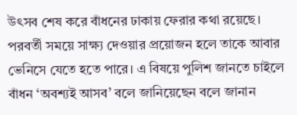উৎসব শেষ করে বাঁধনের ঢাকায় ফেরার কথা রয়েছে। পরবর্তী সময়ে সাক্ষ্য দেওয়ার প্রয়োজন হলে তাকে আবার ভেনিসে যেতে হতে পারে। এ বিষয়ে পুলিশ জানতে চাইলে বাঁধন ‘অবশ্যই আসব’ বলে জানিয়েছেন বলে জানান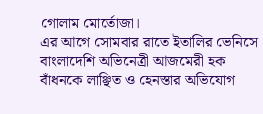গোলাম মোর্তোজা।
এর আগে সোমবার রাতে ইতালির ভেনিসে বাংলাদেশি অভিনেত্রী আজমেরী হক বাঁধনকে লাঞ্ছিত ও হেনস্তার অভিযোগ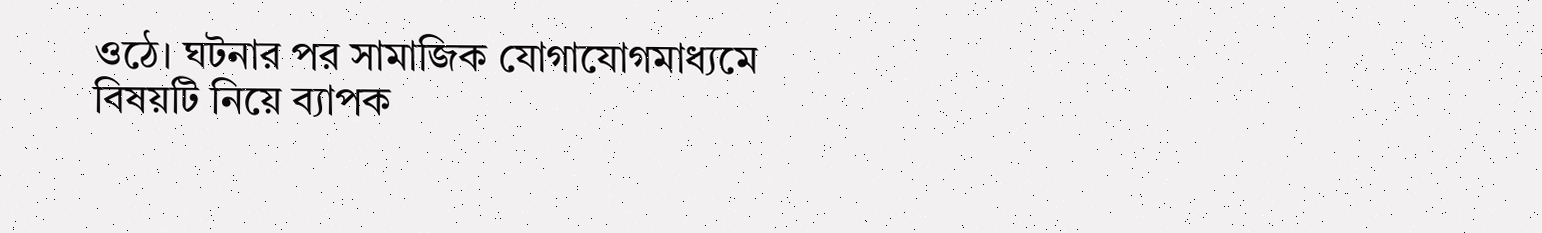ওঠে। ঘটনার পর সামাজিক যোগাযোগমাধ্যমে বিষয়টি নিয়ে ব্যাপক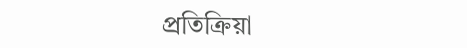প্রতিক্রিয়া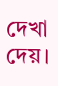দেখা দেয়।